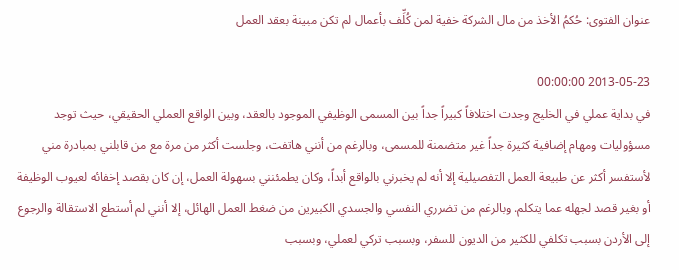عنوان الفتوى: حُكمُ الأخذ من مال الشركة خفية لمن كُلِّف بأعمال لم تكن مبينة بعقد العمل

2013-05-23 00:00:00
في بداية عملي في الخليج وجدت اختلافاً كبيراً جداً بين المسمى الوظيفي الموجود بالعقد، وبين الواقع العملي الحقيقي، حيث توجد مسؤوليات ومهام إضافية كثيرة جداً غير متضمنة للمسمى، وبالرغم من أنني هاتفت، وجلست أكثر من مرة مع من قابلني بمبادرة مني لأستفسر أكثر عن طبيعة العمل التفصيلية إلا أنه لم يخبرني بالواقع أبداً، وكان يطمئنني بسهولة العمل، إن كان بقصد إخفائه لعيوب الوظيفة أو بغير قصد لجهله عما يتكلم. وبالرغم من تضرري النفسي والجسدي الكبيرين من ضغط العمل الهائل، إلا أنني لم أستطع الاستقالة والرجوع إلى الأردن بسبب تكلفي للكثير من الديون للسفر، وبسبب تركي لعملي، وبسبب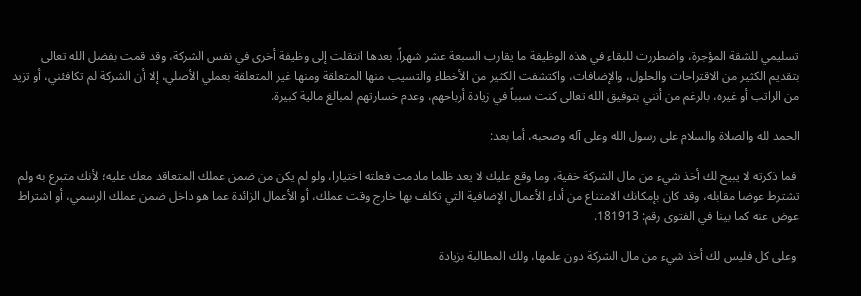تسليمي للشقة المؤجرة، واضطررت للبقاء في هذه الوظيفة ما يقارب السبعة عشر شهراً. بعدها انتقلت إلى وظيفة أخرى في نفس الشركة، وقد قمت بفضل الله تعالى بتقديم الكثير من الاقتراحات والحلول، والإضافات، واكتشفت الكثير من الأخطاء والتسيب منها المتعلقة ومنها غير المتعلقة بعملي الأصلي، إلا أن الشركة لم تكافئني، أو تزيد من الراتب أو غيره، بالرغم من أنني بتوفيق الله تعالى كنت سبباً في زيادة أرباحهم، وعدم خسارتهم لمبالغ مالية كبيرة.

الحمد لله والصلاة والسلام على رسول الله وعلى آله وصحبه، أما بعد:

 فما ذكرته لا يبيح لك أخذ شيء من مال الشركة خفية، وما وقع عليك لا يعد ظلما مادمت فعلته اختيارا، ولو لم يكن من ضمن عملك المتعاقد معك عليه؛ لأنك متبرع به ولم تشترط عوضا مقابله، وقد كان بإمكانك الامتناع من أداء الأعمال الإضافية التي تكلف بها خارج وقت عملك، أو الأعمال الزائدة عما هو داخل ضمن عملك الرسمي، أو اشتراط عوض عنه كما بينا في الفتوى رقم: 181913.

 وعلى كل فليس لك أخذ شيء من مال الشركة دون علمها، ولك المطالبة بزيادة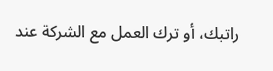راتبك، أو ترك العمل مع الشركة عند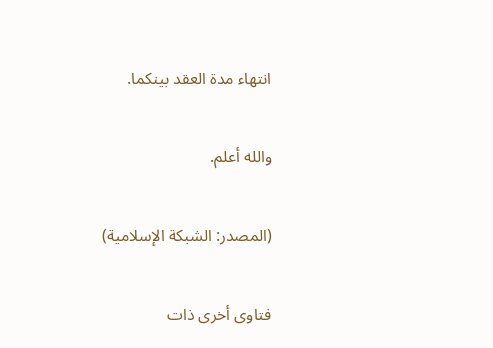انتهاء مدة العقد بينكما.

والله أعلم.

(المصدر: الشبكة الإسلامية)

فتاوى أخرى ذات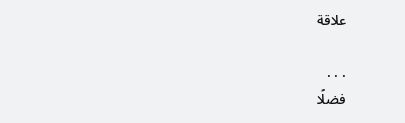علاقة

. . .
فضلًا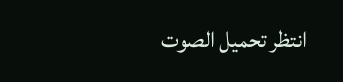انتظر تحميل الصوت